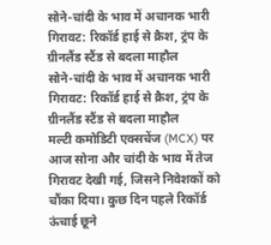सोने-चांदी के भाव में अचानक भारी गिरावट: रिकॉर्ड हाई से क्रैश, ट्रंप के ग्रीनलैंड स्टैंड से बदला माहौल
सोने-चांदी के भाव में अचानक भारी गिरावट: रिकॉर्ड हाई से क्रैश, ट्रंप के ग्रीनलैंड स्टैंड से बदला माहौल
मल्टी कमोडिटी एक्सचेंज (MCX) पर आज सोना और चांदी के भाव में तेज गिरावट देखी गई, जिसने निवेशकों को चौंका दिया। कुछ दिन पहले रिकॉर्ड ऊंचाई छूने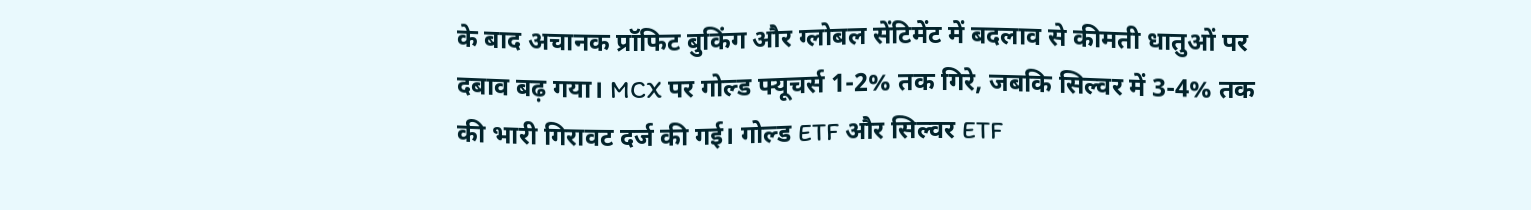के बाद अचानक प्रॉफिट बुकिंग और ग्लोबल सेंटिमेंट में बदलाव से कीमती धातुओं पर दबाव बढ़ गया। MCX पर गोल्ड फ्यूचर्स 1-2% तक गिरे, जबकि सिल्वर में 3-4% तक की भारी गिरावट दर्ज की गई। गोल्ड ETF और सिल्वर ETF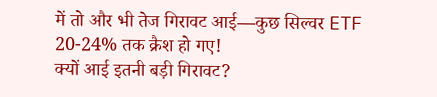में तो और भी तेज गिरावट आई—कुछ सिल्वर ETF 20-24% तक क्रैश हो गए!
क्यों आई इतनी बड़ी गिरावट?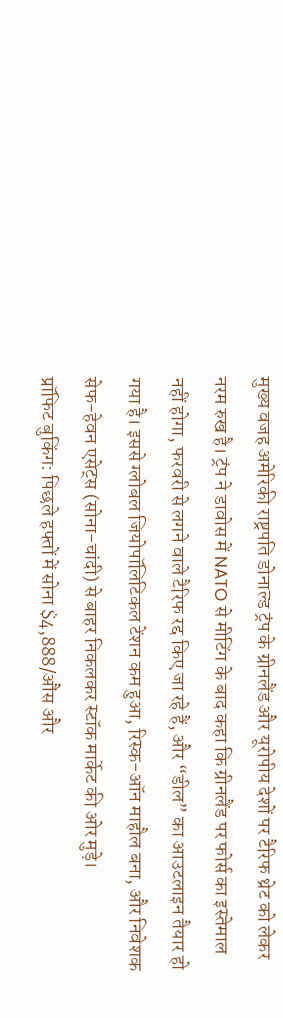मुख्य वजह अमेरिकी राष्ट्रपति डोनाल्ड ट्रंप के ग्रीनलैंड और यूरोपीय देशों पर टैरिफ थ्रेट को लेकर नरम रुख है। ट्रंप ने डावोस में NATO से मीटिंग के बाद कहा कि ग्रीनलैंड पर फोर्स का इस्तेमाल नहीं होगा, फरवरी से लगने वाले टैरिफ रद्द किए जा रहे हैं, और “डील” का आउटलाइन तैयार हो गया है। इससे ग्लोबल जियोपॉलिटिकल टेंशन कम हुआ, रिस्क-ऑन माहौल बना, और निवेशक सेफ-हेवन एसेट्स (सोना-चांदी) से बाहर निकलकर स्टॉक मार्केट की ओर मुड़े।
प्रॉफिट बुकिंग: पिछले हफ्तों में सोना $4,888/औंस और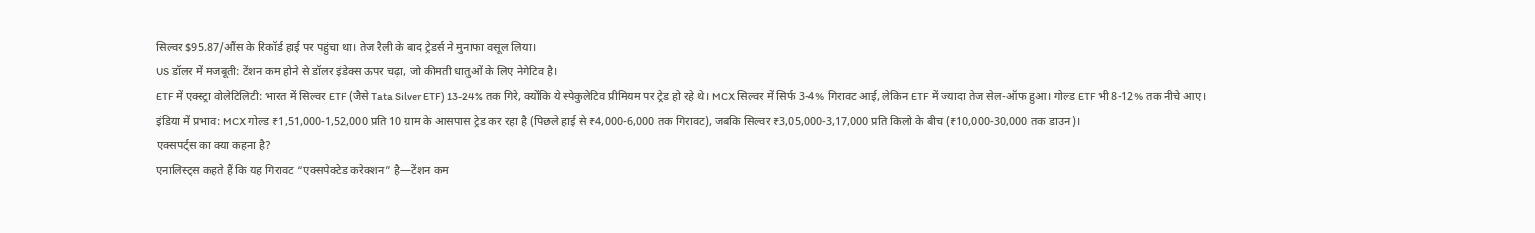सिल्वर $95.87/औंस के रिकॉर्ड हाई पर पहुंचा था। तेज रैली के बाद ट्रेडर्स ने मुनाफा वसूल लिया।
US डॉलर में मजबूती: टेंशन कम होने से डॉलर इंडेक्स ऊपर चढ़ा, जो कीमती धातुओं के लिए नेगेटिव है।
ETF में एक्स्ट्रा वोलेटिलिटी: भारत में सिल्वर ETF (जैसे Tata Silver ETF) 13-24% तक गिरे, क्योंकि ये स्पेकुलेटिव प्रीमियम पर ट्रेड हो रहे थे। MCX सिल्वर में सिर्फ 3-4% गिरावट आई, लेकिन ETF में ज्यादा तेज सेल-ऑफ हुआ। गोल्ड ETF भी 8-12% तक नीचे आए।
इंडिया में प्रभाव: MCX गोल्ड ₹1,51,000-1,52,000 प्रति 10 ग्राम के आसपास ट्रेड कर रहा है (पिछले हाई से ₹4,000-6,000 तक गिरावट), जबकि सिल्वर ₹3,05,000-3,17,000 प्रति किलो के बीच (₹10,000-30,000 तक डाउन)।
एक्सपर्ट्स का क्या कहना है?
एनालिस्ट्स कहते हैं कि यह गिरावट “एक्सपेक्टेड करेक्शन” है—टेंशन कम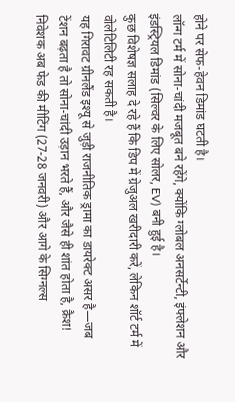होने पर सेफ-हेवन डिमांड घटती है।
लॉन्ग टर्म में सोना-चांदी मजबूत बने रहेंगे, क्योंकि ग्लोबल अनसर्टेन्टी, इंफ्लेशन और इंडस्ट्रियल डिमांड (सिल्वर के लिए सोलर, EV) बनी हुई है।
कुछ विशेषज्ञ सलाह दे रहे हैं कि डिप में ग्रेजुअल खरीदारी करें, लेकिन शॉर्ट टर्म में वोलेटिलिटी रह सकती है।
यह गिरावट ग्रीनलैंड इश्यू से जुड़ी राजनीतिक ड्रामा का डायरेक्ट असर है—जब टेंशन बढ़ता है तो सोना-चांदी उड़ान भरते हैं, और जैसे ही शांत होता है, क्रैश! निवेशक अब फेड की मीटिंग (27-28 जनवरी) और आगे के सिग्नल्स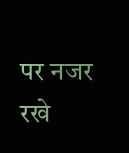पर नजर रखे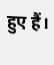हुए हैं।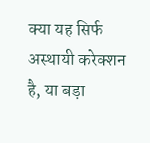क्या यह सिर्फ अस्थायी करेक्शन है, या बड़ा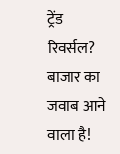ट्रेंड रिवर्सल? बाजार का जवाब आने वाला है!